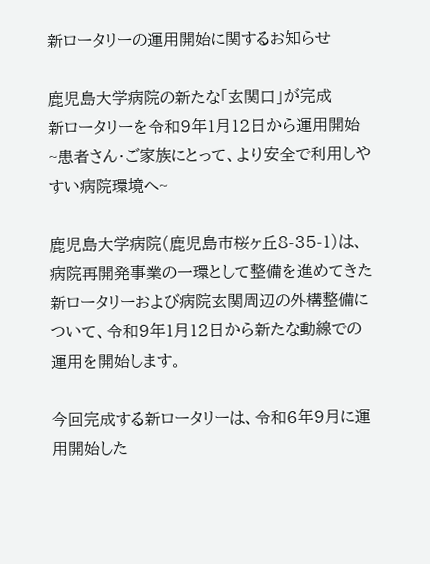新ロータリーの運用開始に関するお知らせ

鹿児島大学病院の新たな「玄関口」が完成
新ロータリーを令和9年1月12日から運用開始
~患者さん・ご家族にとって、より安全で利用しやすい病院環境へ~

鹿児島大学病院(鹿児島市桜ヶ丘8-35-1)は、病院再開発事業の一環として整備を進めてきた新ロータリーおよび病院玄関周辺の外構整備について、令和9年1月12日から新たな動線での運用を開始します。

今回完成する新ロータリーは、令和6年9月に運用開始した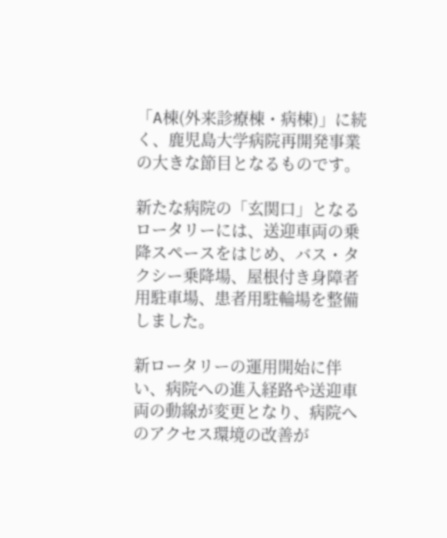「A棟(外来診療棟・病棟)」に続く、鹿児島大学病院再開発事業の大きな節目となるものです。

新たな病院の「玄関口」となるロータリーには、送迎車両の乗降スペースをはじめ、バス・タクシー乗降場、屋根付き身障者用駐車場、患者用駐輪場を整備しました。

新ロータリーの運用開始に伴い、病院への進入経路や送迎車両の動線が変更となり、病院へのアクセス環境の改善が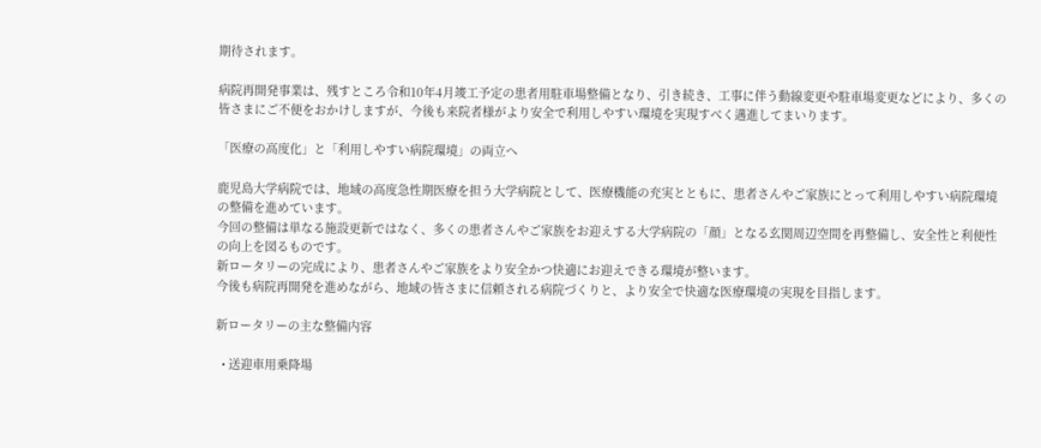期待されます。

病院再開発事業は、残すところ令和10年4月竣工予定の患者用駐車場整備となり、引き続き、工事に伴う動線変更や駐車場変更などにより、多くの皆さまにご不便をおかけしますが、今後も来院者様がより安全で利用しやすい環境を実現すべく邁進してまいります。

「医療の高度化」と「利用しやすい病院環境」の両立へ

鹿児島大学病院では、地域の高度急性期医療を担う大学病院として、医療機能の充実とともに、患者さんやご家族にとって利用しやすい病院環境の整備を進めています。
今回の整備は単なる施設更新ではなく、多くの患者さんやご家族をお迎えする大学病院の「顔」となる玄関周辺空間を再整備し、安全性と利便性の向上を図るものです。
新ロータリーの完成により、患者さんやご家族をより安全かつ快適にお迎えできる環境が整います。
今後も病院再開発を進めながら、地域の皆さまに信頼される病院づくりと、より安全で快適な医療環境の実現を目指します。

新ロータリーの主な整備内容

  • 送迎車用乗降場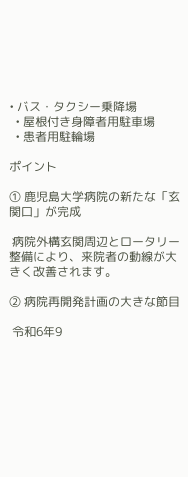• バス・タクシー乗降場
  • 屋根付き身障者用駐車場
  • 患者用駐輪場

ポイント

① 鹿児島大学病院の新たな「玄関口」が完成

 病院外構玄関周辺とロータリー整備により、来院者の動線が大きく改善されます。

② 病院再開発計画の大きな節目

 令和6年9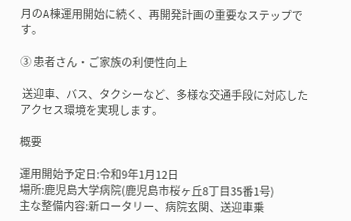月のA棟運用開始に続く、再開発計画の重要なステップです。

③ 患者さん・ご家族の利便性向上

 送迎車、バス、タクシーなど、多様な交通手段に対応したアクセス環境を実現します。

概要

運用開始予定日:令和9年1月12日
場所:鹿児島大学病院(鹿児島市桜ヶ丘8丁目35番1号)
主な整備内容:新ロータリー、病院玄関、送迎車乗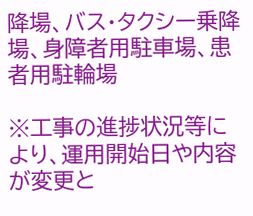降場、バス・タクシー乗降場、身障者用駐車場、患者用駐輪場

※工事の進捗状況等により、運用開始日や内容が変更と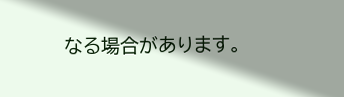なる場合があります。